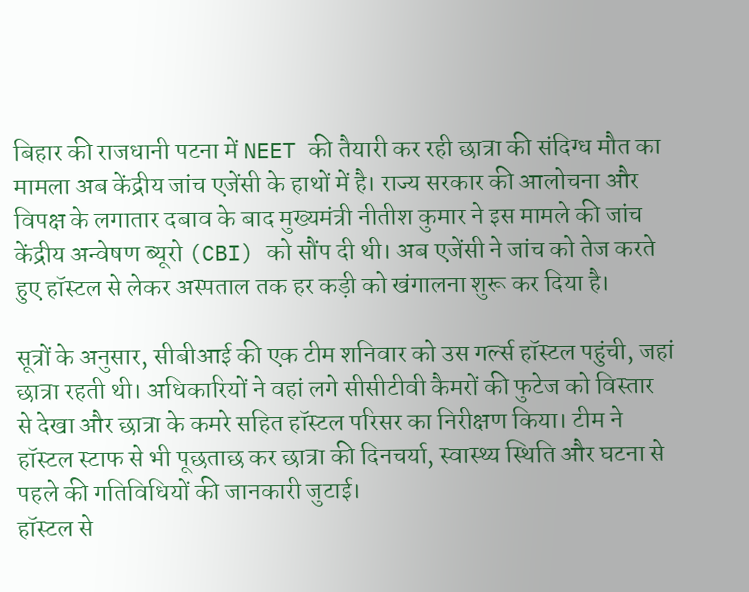बिहार की राजधानी पटना में NEET की तैयारी कर रही छात्रा की संदिग्ध मौत का मामला अब केंद्रीय जांच एजेंसी के हाथों में है। राज्य सरकार की आलोचना और विपक्ष के लगातार दबाव के बाद मुख्यमंत्री नीतीश कुमार ने इस मामले की जांच केंद्रीय अन्वेषण ब्यूरो (CBI) को सौंप दी थी। अब एजेंसी ने जांच को तेज करते हुए हॉस्टल से लेकर अस्पताल तक हर कड़ी को खंगालना शुरू कर दिया है।

सूत्रों के अनुसार, सीबीआई की एक टीम शनिवार को उस गर्ल्स हॉस्टल पहुंची, जहां छात्रा रहती थी। अधिकारियों ने वहां लगे सीसीटीवी कैमरों की फुटेज को विस्तार से देखा और छात्रा के कमरे सहित हॉस्टल परिसर का निरीक्षण किया। टीम ने हॉस्टल स्टाफ से भी पूछताछ कर छात्रा की दिनचर्या, स्वास्थ्य स्थिति और घटना से पहले की गतिविधियों की जानकारी जुटाई।
हॉस्टल से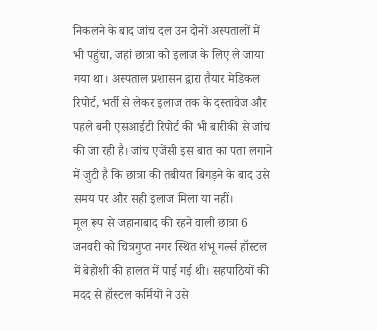निकलने के बाद जांच दल उन दोनों अस्पतालों में भी पहुंचा, जहां छात्रा को इलाज के लिए ले जाया गया था। अस्पताल प्रशासन द्वारा तैयार मेडिकल रिपोर्ट, भर्ती से लेकर इलाज तक के दस्तावेज और पहले बनी एसआईटी रिपोर्ट की भी बारीकी से जांच की जा रही है। जांच एजेंसी इस बात का पता लगाने में जुटी है कि छात्रा की तबीयत बिगड़ने के बाद उसे समय पर और सही इलाज मिला या नहीं।
मूल रूप से जहानाबाद की रहने वाली छात्रा 6 जनवरी को चित्रगुप्त नगर स्थित शंभू गर्ल्स हॉस्टल में बेहोशी की हालत में पाई गई थी। सहपाठियों की मदद से हॉस्टल कर्मियों ने उसे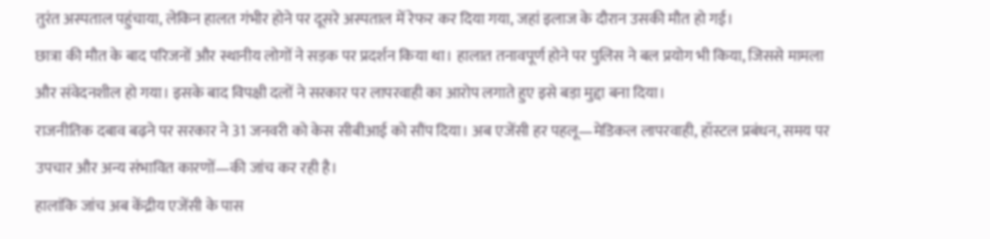तुरंत अस्पताल पहुंचाया, लेकिन हालत गंभीर होने पर दूसरे अस्पताल में रेफर कर दिया गया, जहां इलाज के दौरान उसकी मौत हो गई।
छात्रा की मौत के बाद परिजनों और स्थानीय लोगों ने सड़क पर प्रदर्शन किया था। हालात तनावपूर्ण होने पर पुलिस ने बल प्रयोग भी किया, जिससे मामला और संवेदनशील हो गया। इसके बाद विपक्षी दलों ने सरकार पर लापरवाही का आरोप लगाते हुए इसे बड़ा मुद्दा बना दिया।
राजनीतिक दबाव बढ़ने पर सरकार ने 31 जनवरी को केस सीबीआई को सौंप दिया। अब एजेंसी हर पहलू—मेडिकल लापरवाही, हॉस्टल प्रबंधन, समय पर उपचार और अन्य संभावित कारणों—की जांच कर रही है।
हालांकि जांच अब केंद्रीय एजेंसी के पास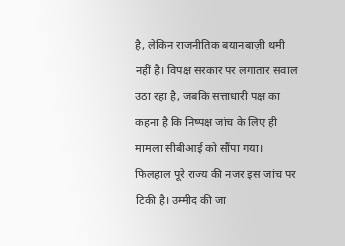है, लेकिन राजनीतिक बयानबाज़ी थमी नहीं है। विपक्ष सरकार पर लगातार सवाल उठा रहा है, जबकि सत्ताधारी पक्ष का कहना है कि निष्पक्ष जांच के लिए ही मामला सीबीआई को सौंपा गया।
फिलहाल पूरे राज्य की नजर इस जांच पर टिकी है। उम्मीद की जा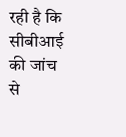रही है कि सीबीआई की जांच से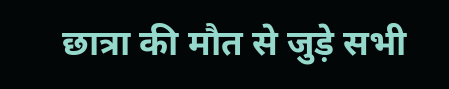छात्रा की मौत से जुड़े सभी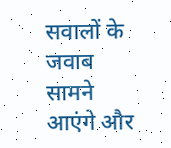सवालों के जवाब सामने आएंगे और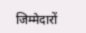जिम्मेदारों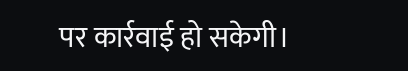पर कार्रवाई हो सकेगी।